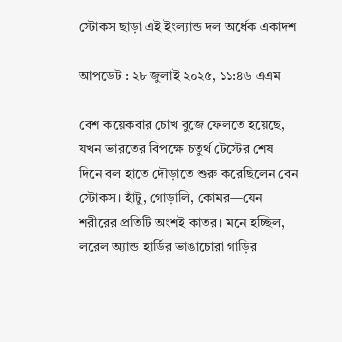স্টোকস ছাড়া এই ইংল্যান্ড দল অর্ধেক একাদশ

আপডেট : ২৮ জুলাই ২০২৫, ১১:৪৬ এএম

বেশ কয়েকবার চোখ বুজে ফেলতে হয়েছে, যখন ভারতের বিপক্ষে চতুর্থ টেস্টের শেষ দিনে বল হাতে দৌড়াতে শুরু করেছিলেন বেন স্টোকস। হাঁটু, গোড়ালি, কোমর—যেন শরীরের প্রতিটি অংশই কাতর। মনে হচ্ছিল, লরেল অ্যান্ড হার্ডির ভাঙাচোরা গাড়ির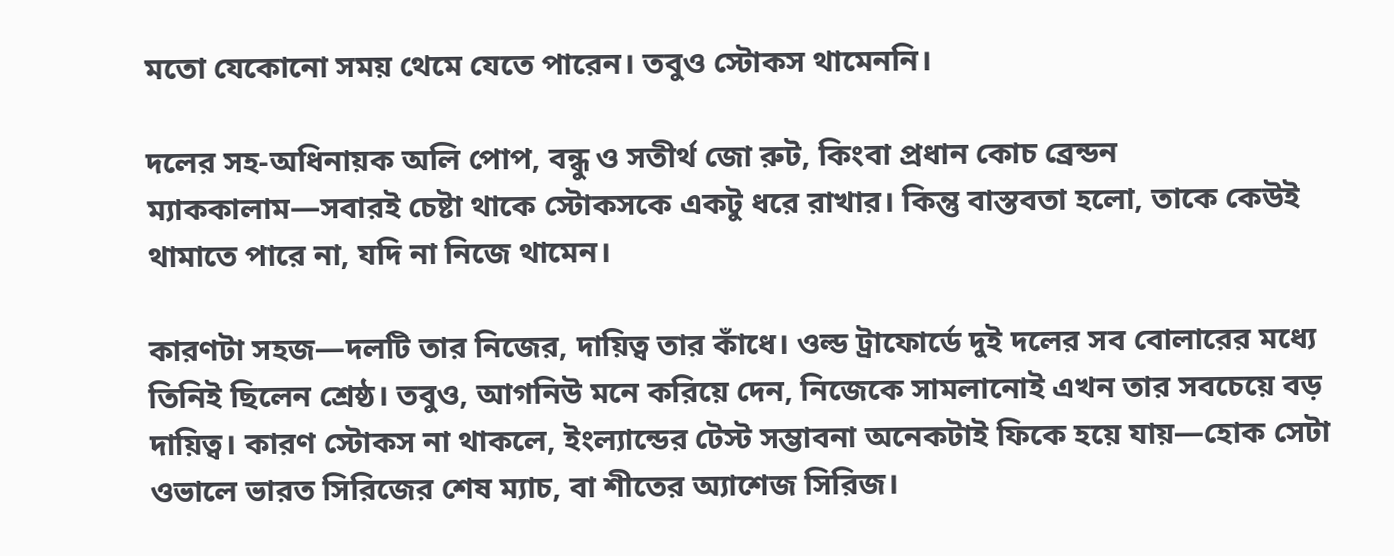মতো যেকোনো সময় থেমে যেতে পারেন। তবুও স্টোকস থামেননি।

দলের সহ-অধিনায়ক অলি পোপ, বন্ধু ও সতীর্থ জো রুট, কিংবা প্রধান কোচ ব্রেন্ডন ম্যাককালাম—সবারই চেষ্টা থাকে স্টোকসকে একটু ধরে রাখার। কিন্তু বাস্তবতা হলো, তাকে কেউই থামাতে পারে না, যদি না নিজে থামেন।

কারণটা সহজ—দলটি তার নিজের, দায়িত্ব তার কাঁধে। ওল্ড ট্রাফোর্ডে দুই দলের সব বোলারের মধ্যে তিনিই ছিলেন শ্রেষ্ঠ। তবুও, আগনিউ মনে করিয়ে দেন, নিজেকে সামলানোই এখন তার সবচেয়ে বড় দায়িত্ব। কারণ স্টোকস না থাকলে, ইংল্যান্ডের টেস্ট সম্ভাবনা অনেকটাই ফিকে হয়ে যায়—হোক সেটা ওভালে ভারত সিরিজের শেষ ম্যাচ, বা শীতের অ্যাশেজ সিরিজ।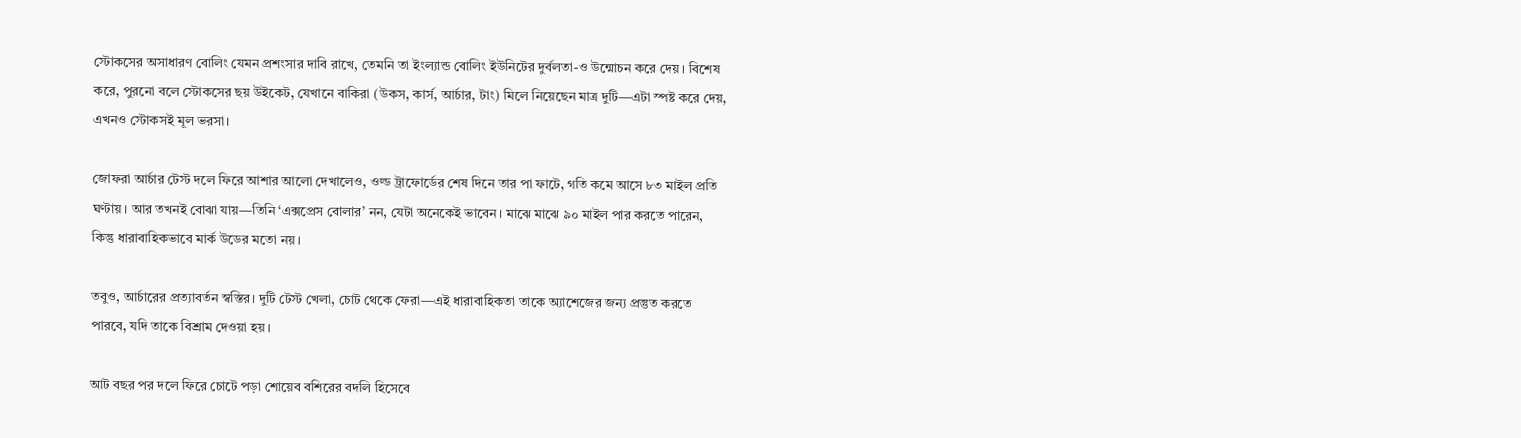স্টোকসের অসাধারণ বোলিং যেমন প্রশংসার দাবি রাখে, তেমনি তা ইংল্যান্ড বোলিং ইউনিটের দুর্বলতা-ও উন্মোচন করে দেয়। বিশেষ করে, পুরনো বলে স্টোকসের ছয় উইকেট, যেখানে বাকিরা (উকস, কার্স, আর্চার, টাং) মিলে নিয়েছেন মাত্র দুটি—এটা স্পষ্ট করে দেয়, এখনও স্টোকসই মূল ভরসা।

জোফরা আর্চার টেস্ট দলে ফিরে আশার আলো দেখালেও, ওল্ড ট্রাফোর্ডের শেষ দিনে তার পা ফাটে, গতি কমে আসে ৮৩ মাইল প্রতি ঘণ্টায়। আর তখনই বোঝা যায়—তিনি ‘এক্সপ্রেস বোলার’ নন, যেটা অনেকেই ভাবেন। মাঝে মাঝে ৯০ মাইল পার করতে পারেন, কিন্তু ধারাবাহিকভাবে মার্ক উডের মতো নয়।

তবুও, আর্চারের প্রত্যাবর্তন স্বস্তির। দুটি টেস্ট খেলা, চোট থেকে ফেরা—এই ধারাবাহিকতা তাকে অ্যাশেজের জন্য প্রস্তুত করতে পারবে, যদি তাকে বিশ্রাম দেওয়া হয়।

আট বছর পর দলে ফিরে চোটে পড়া শোয়েব বশিরের বদলি হিসেবে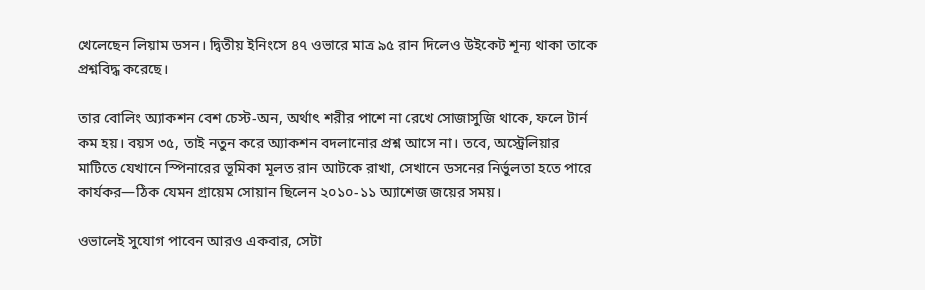খেলেছেন লিয়াম ডসন। দ্বিতীয় ইনিংসে ৪৭ ওভারে মাত্র ৯৫ রান দিলেও উইকেট শূন্য থাকা তাকে প্রশ্নবিদ্ধ করেছে।

তার বোলিং অ্যাকশন বেশ চেস্ট-অন, অর্থাৎ শরীর পাশে না রেখে সোজাসুজি থাকে, ফলে টার্ন কম হয়। বয়স ৩৫, তাই নতুন করে অ্যাকশন বদলানোর প্রশ্ন আসে না। তবে, অস্ট্রেলিয়ার মাটিতে যেখানে স্পিনারের ভূমিকা মূলত রান আটকে রাখা, সেখানে ডসনের নির্ভুলতা হতে পারে কার্যকর—ঠিক যেমন গ্রায়েম সোয়ান ছিলেন ২০১০-১১ অ্যাশেজ জয়ের সময়।

ওভালেই সুযোগ পাবেন আরও একবার, সেটা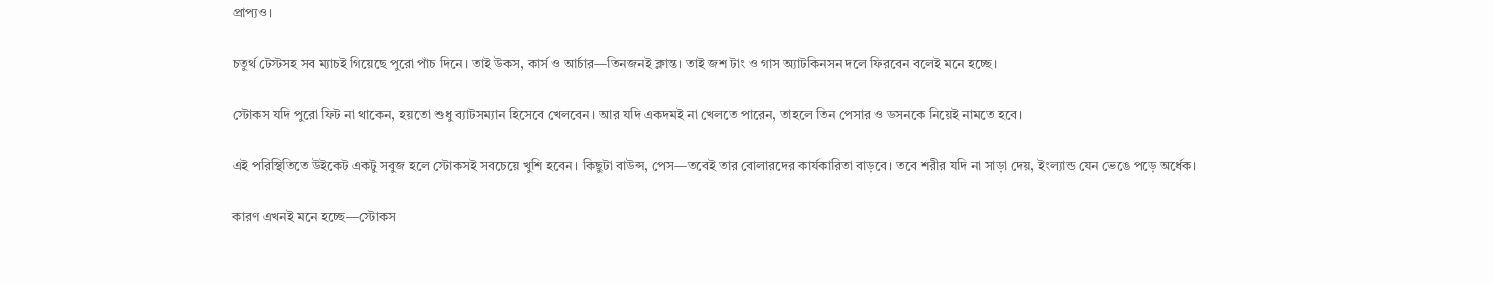প্রাপ্যও।

চতুর্থ টেস্টসহ সব ম্যাচই গিয়েছে পুরো পাঁচ দিনে। তাই উকস, কার্স ও আর্চার—তিনজনই ক্লান্ত। তাই জশ টাং ও গাস অ্যাটকিনসন দলে ফিরবেন বলেই মনে হচ্ছে।

স্টোকস যদি পুরো ফিট না থাকেন, হয়তো শুধু ব্যাটসম্যান হিসেবে খেলবেন। আর যদি একদমই না খেলতে পারেন, তাহলে তিন পেসার ও ডসনকে নিয়েই নামতে হবে।

এই পরিস্থিতিতে উইকেট একটু সবুজ হলে স্টোকসই সবচেয়ে খুশি হবেন। কিছুটা বাউন্স, পেস—তবেই তার বোলারদের কার্যকারিতা বাড়বে। তবে শরীর যদি না সাড়া দেয়, ইংল্যান্ড যেন ভেঙে পড়ে অর্ধেক।

কারণ এখনই মনে হচ্ছে—স্টোকস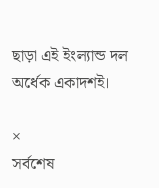ছাড়া এই ইংল্যান্ড দল অর্ধেক একাদশই।

×
সর্বশেষ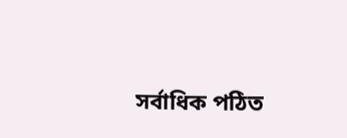সর্বাধিক পঠিত